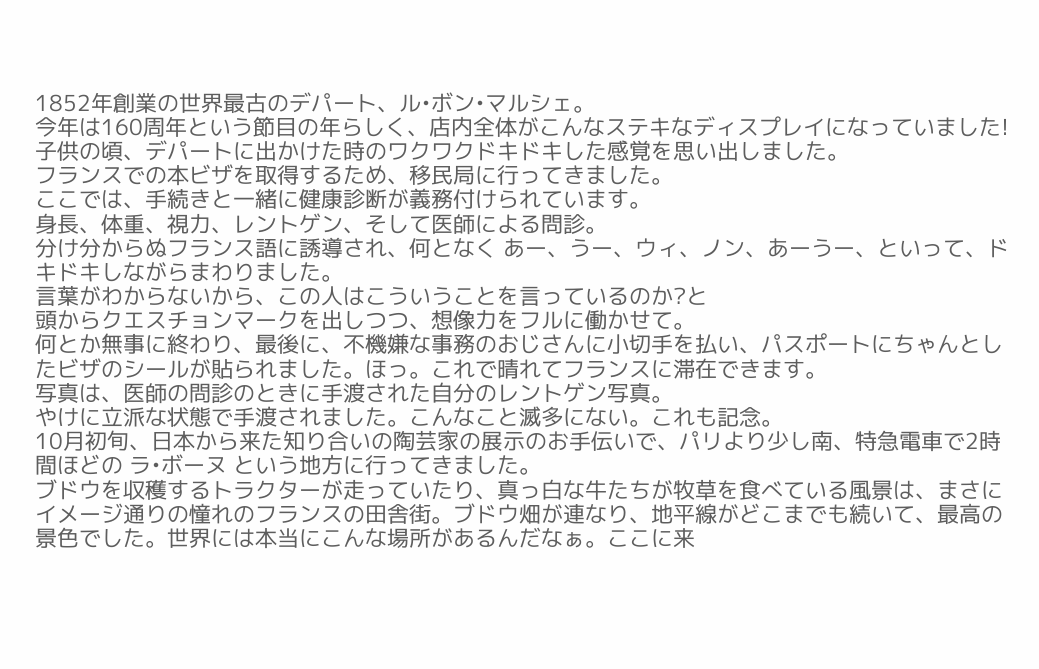1852年創業の世界最古のデパート、ル•ボン•マルシェ。
今年は160周年という節目の年らしく、店内全体がこんなステキなディスプレイになっていました!
子供の頃、デパートに出かけた時のワクワクドキドキした感覚を思い出しました。
フランスでの本ビザを取得するため、移民局に行ってきました。
ここでは、手続きと一緒に健康診断が義務付けられています。
身長、体重、視力、レントゲン、そして医師による問診。
分け分からぬフランス語に誘導され、何となく あー、うー、ウィ、ノン、あーうー、といって、ドキドキしながらまわりました。
言葉がわからないから、この人はこういうことを言っているのか?と
頭からクエスチョンマークを出しつつ、想像力をフルに働かせて。
何とか無事に終わり、最後に、不機嫌な事務のおじさんに小切手を払い、パスポートにちゃんとしたビザのシールが貼られました。ほっ。これで晴れてフランスに滞在できます。
写真は、医師の問診のときに手渡された自分のレントゲン写真。
やけに立派な状態で手渡されました。こんなこと滅多にない。これも記念。
10月初旬、日本から来た知り合いの陶芸家の展示のお手伝いで、パリより少し南、特急電車で2時間ほどの ラ•ボーヌ という地方に行ってきました。
ブドウを収穫するトラクターが走っていたり、真っ白な牛たちが牧草を食べている風景は、まさにイメージ通りの憧れのフランスの田舎街。ブドウ畑が連なり、地平線がどこまでも続いて、最高の景色でした。世界には本当にこんな場所があるんだなぁ。ここに来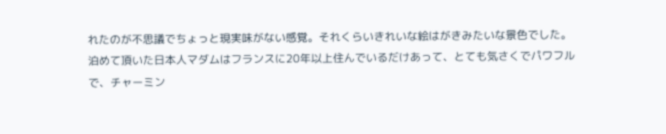れたのが不思議でちょっと現実味がない感覚。それくらいきれいな絵はがきみたいな景色でした。
泊めて頂いた日本人マダムはフランスに20年以上住んでいるだけあって、とても気さくでパワフルで、チャーミン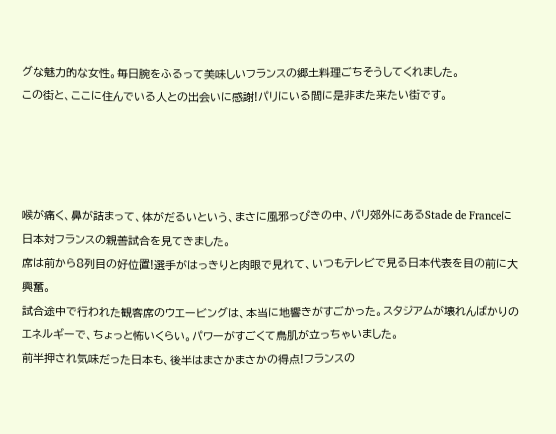グな魅力的な女性。毎日腕をふるって美味しいフランスの郷土料理ごちそうしてくれました。
この街と、ここに住んでいる人との出会いに感謝!パリにいる間に是非また来たい街です。




喉が痛く、鼻が詰まって、体がだるいという、まさに風邪っぴきの中、パリ郊外にあるStade de Franceに日本対フランスの親善試合を見てきました。
席は前から8列目の好位置!選手がはっきりと肉眼で見れて、いつもテレビで見る日本代表を目の前に大興奮。
試合途中で行われた観客席のウエービングは、本当に地響きがすごかった。スタジアムが壊れんばかりのエネルギーで、ちょっと怖いくらい。パワーがすごくて鳥肌が立っちゃいました。
前半押され気味だった日本も、後半はまさかまさかの得点!フランスの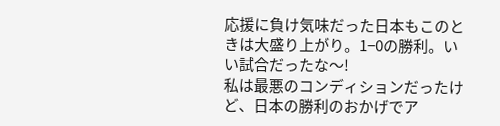応援に負け気味だった日本もこのときは大盛り上がり。1−0の勝利。いい試合だったな〜!
私は最悪のコンディションだったけど、日本の勝利のおかげでア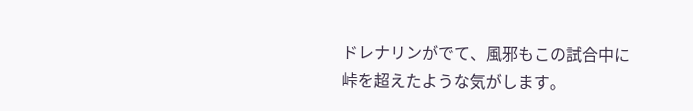ドレナリンがでて、風邪もこの試合中に峠を超えたような気がします。